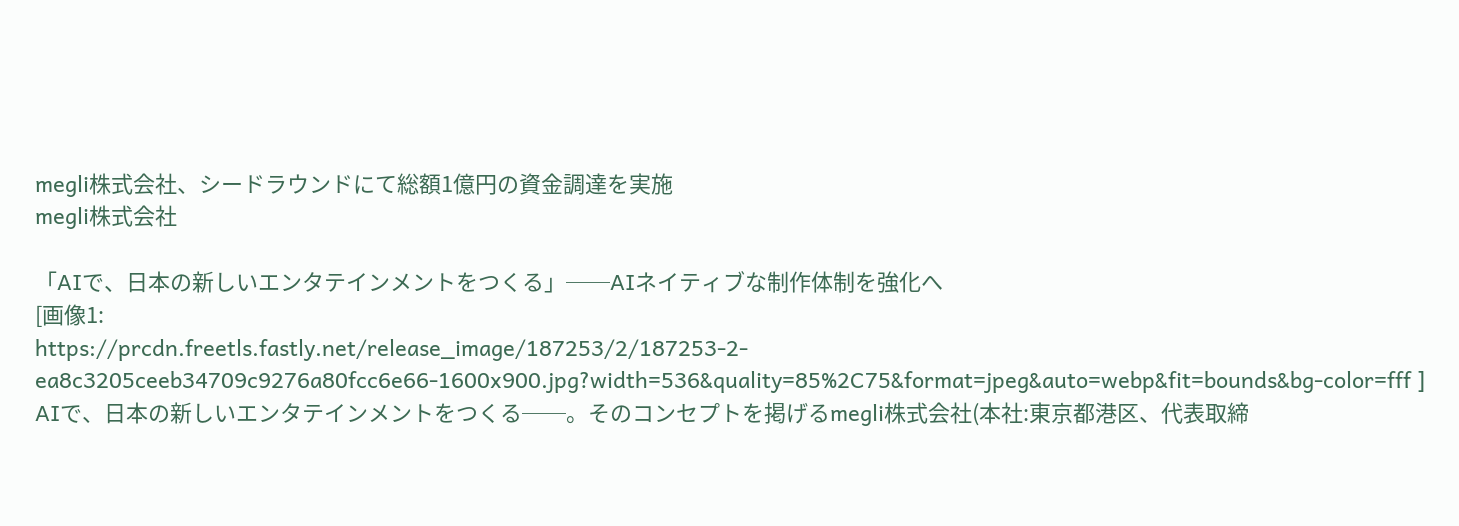megli株式会社、シードラウンドにて総額1億円の資金調達を実施
megli株式会社

「AIで、日本の新しいエンタテインメントをつくる」──AIネイティブな制作体制を強化へ
[画像1:
https://prcdn.freetls.fastly.net/release_image/187253/2/187253-2-ea8c3205ceeb34709c9276a80fcc6e66-1600x900.jpg?width=536&quality=85%2C75&format=jpeg&auto=webp&fit=bounds&bg-color=fff ]
AIで、日本の新しいエンタテインメントをつくる──。そのコンセプトを掲げるmegli株式会社(本社:東京都港区、代表取締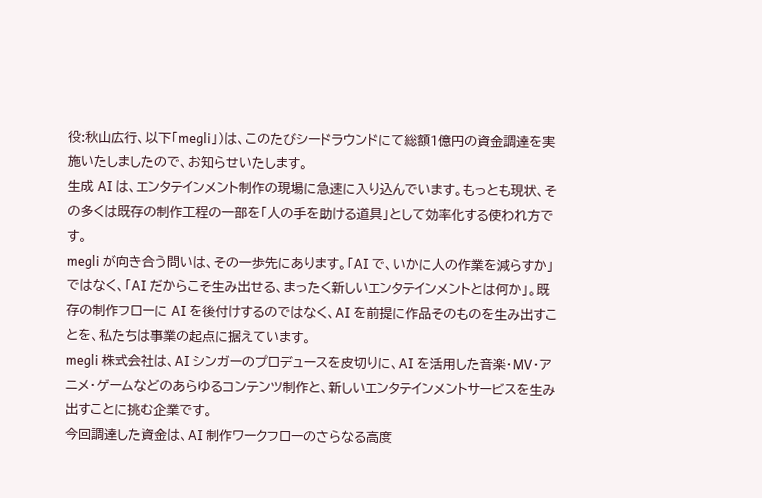役:秋山広行、以下「megli」)は、このたびシードラウンドにて総額1億円の資金調達を実施いたしましたので、お知らせいたします。
生成 AI は、エンタテインメント制作の現場に急速に入り込んでいます。もっとも現状、その多くは既存の制作工程の一部を「人の手を助ける道具」として効率化する使われ方です。
megli が向き合う問いは、その一歩先にあります。「AI で、いかに人の作業を減らすか」ではなく、「AI だからこそ生み出せる、まったく新しいエンタテインメントとは何か」。既存の制作フローに AI を後付けするのではなく、AI を前提に作品そのものを生み出すことを、私たちは事業の起点に据えています。
megli 株式会社は、AI シンガーのプロデュースを皮切りに、AI を活用した音楽・MV・アニメ・ゲームなどのあらゆるコンテンツ制作と、新しいエンタテインメントサービスを生み出すことに挑む企業です。
今回調達した資金は、AI 制作ワークフローのさらなる高度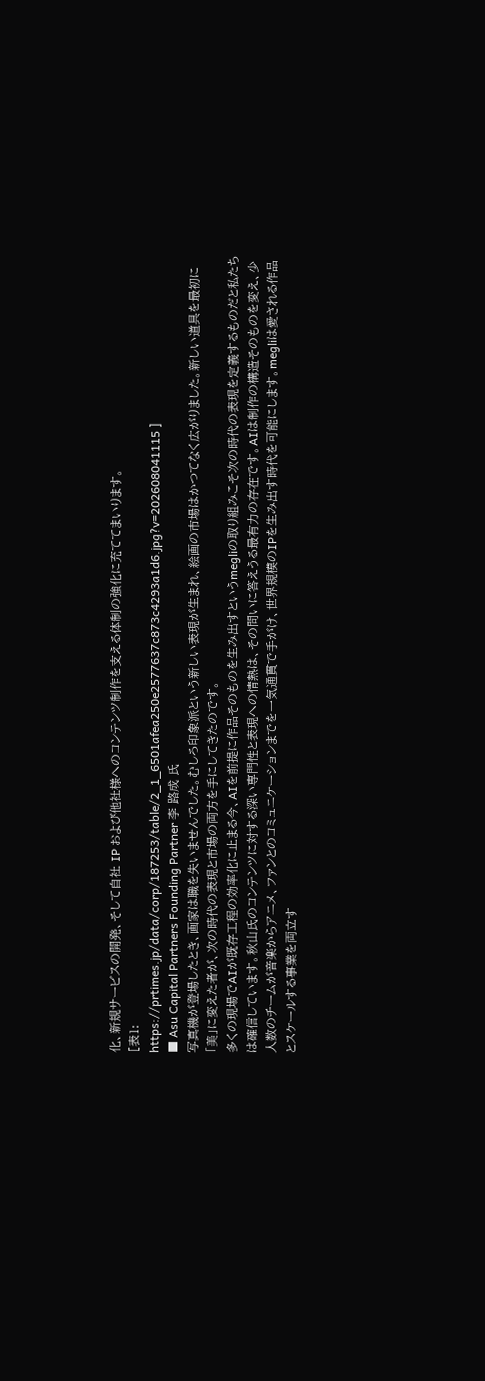化、新規サービスの開発、そして自社 IP および他社様へのコンテンツ制作を支える体制の強化に充ててまいります。
[表1:
https://prtimes.jp/data/corp/187253/table/2_1_6501afea250e2577637c873c4293a1d6.jpg?v=202608041115 ]
■ Asu Capital Partners Founding Partner 李 路成 氏
写真機が登場したとき、画家は職を失いませんでした。むしろ印象派という新しい表現が生まれ、絵画の市場はかつてなく広がりました。新しい道具を最初に「美」に変えた者が、次の時代の表現と市場の両方を手にしてきたのです。
多くの現場でAIが既存工程の効率化に止まる今、AIを前提に作品そのものを生み出すというmegliの取り組みこそ次の時代の表現を定義するものだと私たちは確信しています。秋山氏のコンテンツに対する深い専門性と表現への情熱は、その問いに答えうる最有力の存在です。AIは制作の構造そのものを変え、少人数のチームが音楽からアニメ、ファンとのコミュニケーションまでを一気通貫で手がけ、世界規模のIPを生み出す時代を可能にします。megliは愛される作品とスケールする事業を両立す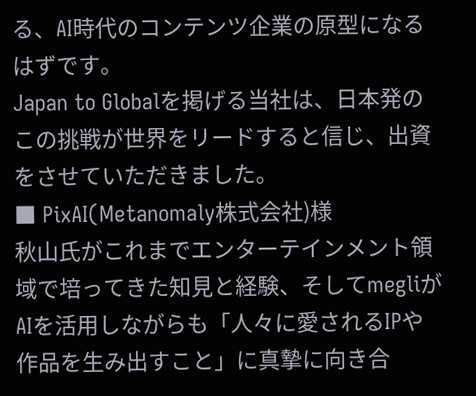る、AI時代のコンテンツ企業の原型になるはずです。
Japan to Globalを掲げる当社は、日本発のこの挑戦が世界をリードすると信じ、出資をさせていただきました。
■ PixAI(Metanomaly株式会社)様
秋山氏がこれまでエンターテインメント領域で培ってきた知見と経験、そしてmegliがAIを活用しながらも「人々に愛されるIPや作品を生み出すこと」に真摯に向き合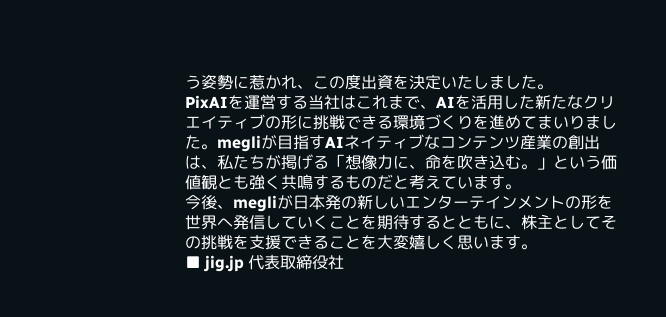う姿勢に惹かれ、この度出資を決定いたしました。
PixAIを運営する当社はこれまで、AIを活用した新たなクリエイティブの形に挑戦できる環境づくりを進めてまいりました。megliが目指すAIネイティブなコンテンツ産業の創出は、私たちが掲げる「想像力に、命を吹き込む。」という価値観とも強く共鳴するものだと考えています。
今後、megliが日本発の新しいエンターテインメントの形を世界へ発信していくことを期待するとともに、株主としてその挑戦を支援できることを大変嬉しく思います。
■ jig.jp 代表取締役社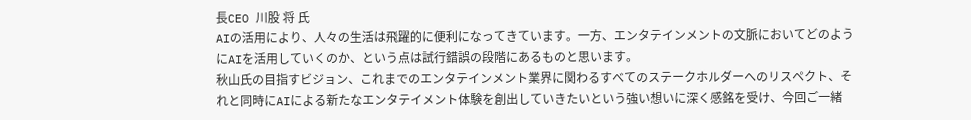長CEO 川股 将 氏
AIの活用により、人々の生活は飛躍的に便利になってきています。一方、エンタテインメントの文脈においてどのようにAIを活用していくのか、という点は試行錯誤の段階にあるものと思います。
秋山氏の目指すビジョン、これまでのエンタテインメント業界に関わるすべてのステークホルダーへのリスペクト、それと同時にAIによる新たなエンタテイメント体験を創出していきたいという強い想いに深く感銘を受け、今回ご一緒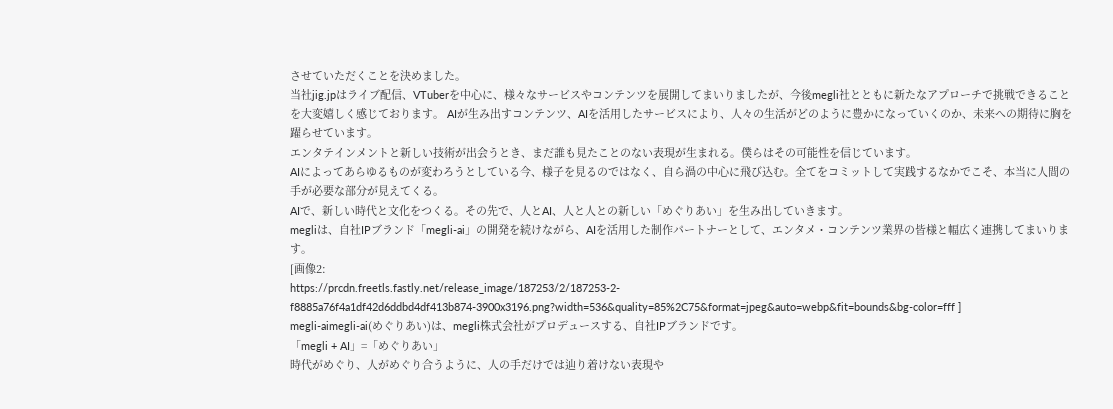させていただくことを決めました。
当社jig.jpはライブ配信、VTuberを中心に、様々なサービスやコンテンツを展開してまいりましたが、今後megli社とともに新たなアプローチで挑戦できることを大変嬉しく感じております。 AIが生み出すコンテンツ、AIを活用したサービスにより、人々の生活がどのように豊かになっていくのか、未来への期待に胸を躍らせています。
エンタテインメントと新しい技術が出会うとき、まだ誰も見たことのない表現が生まれる。僕らはその可能性を信じています。
AIによってあらゆるものが変わろうとしている今、様子を見るのではなく、自ら渦の中心に飛び込む。全てをコミットして実践するなかでこそ、本当に人間の手が必要な部分が見えてくる。
AIで、新しい時代と文化をつくる。その先で、人とAI、人と人との新しい「めぐりあい」を生み出していきます。
megliは、自社IPブランド「megli-ai」の開発を続けながら、AIを活用した制作パートナーとして、エンタメ・コンテンツ業界の皆様と幅広く連携してまいります。
[画像2:
https://prcdn.freetls.fastly.net/release_image/187253/2/187253-2-f8885a76f4a1df42d6ddbd4df413b874-3900x3196.png?width=536&quality=85%2C75&format=jpeg&auto=webp&fit=bounds&bg-color=fff ]
megli-aimegli-ai(めぐりあい)は、megli株式会社がプロデュースする、自社IPブランドです。
「megli + AI」=「めぐりあい」
時代がめぐり、人がめぐり合うように、人の手だけでは辿り着けない表現や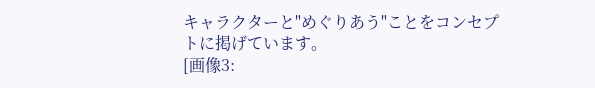キャラクターと"めぐりあう"ことをコンセプトに掲げています。
[画像3: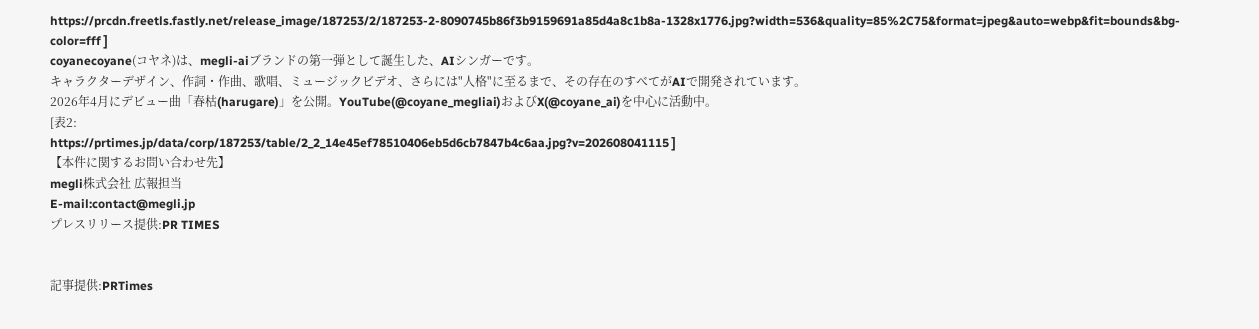https://prcdn.freetls.fastly.net/release_image/187253/2/187253-2-8090745b86f3b9159691a85d4a8c1b8a-1328x1776.jpg?width=536&quality=85%2C75&format=jpeg&auto=webp&fit=bounds&bg-color=fff ]
coyanecoyane(コヤネ)は、megli-aiブランドの第一弾として誕生した、AIシンガーです。
キャラクターデザイン、作詞・作曲、歌唱、ミュージックビデオ、さらには"人格"に至るまで、その存在のすべてがAIで開発されています。
2026年4月にデビュー曲「春枯(harugare)」を公開。YouTube(@coyane_megliai)およびX(@coyane_ai)を中心に活動中。
[表2:
https://prtimes.jp/data/corp/187253/table/2_2_14e45ef78510406eb5d6cb7847b4c6aa.jpg?v=202608041115 ]
【本件に関するお問い合わせ先】
megli株式会社 広報担当
E-mail:contact@megli.jp
プレスリリース提供:PR TIMES


記事提供:PRTimes